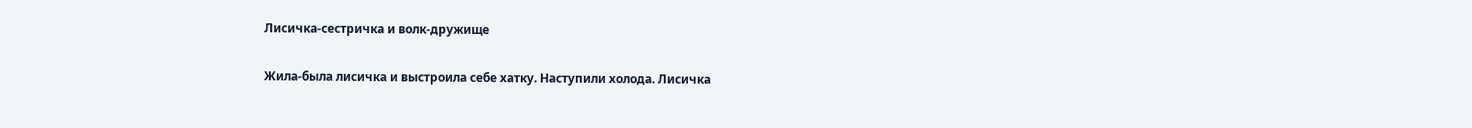Лисичка-сестричка и волк-дружище

Жила-была лисичка и выстроила себе хатку. Наступили холода. Лисичка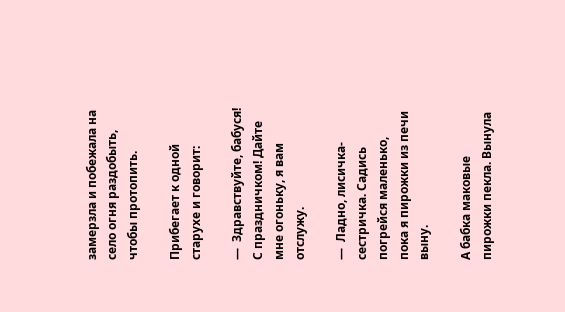замерзла и побежала на село огня раздобыть, чтобы протопить.

Прибегает к одной старухе и говорит:

—  Здравствуйте, бабуся! С праздничком! Дайте мне огоньку, я вам отслужу.

—  Ладно, лисичка-сестричка. Садись погрейся маленько, пока я пирожки из печи выну.

А бабка маковые пирожки пекла. Вынула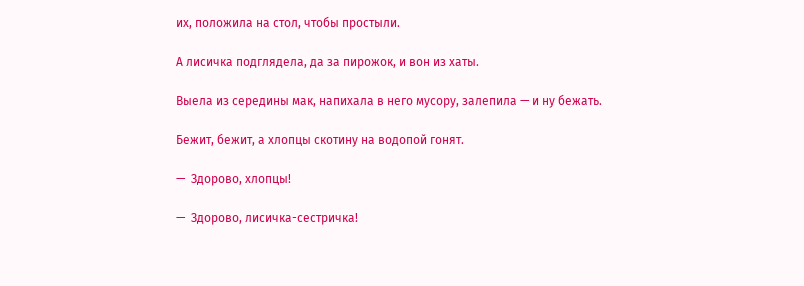их, положила на стол, чтобы простыли.

А лисичка подглядела, да за пирожок, и вон из хаты.

Выела из середины мак, напихала в него мусору, залепила — и ну бежать.

Бежит, бежит, а хлопцы скотину на водопой гонят.

—  Здорово, хлопцы!

—  Здорово, лисичка-сестричка!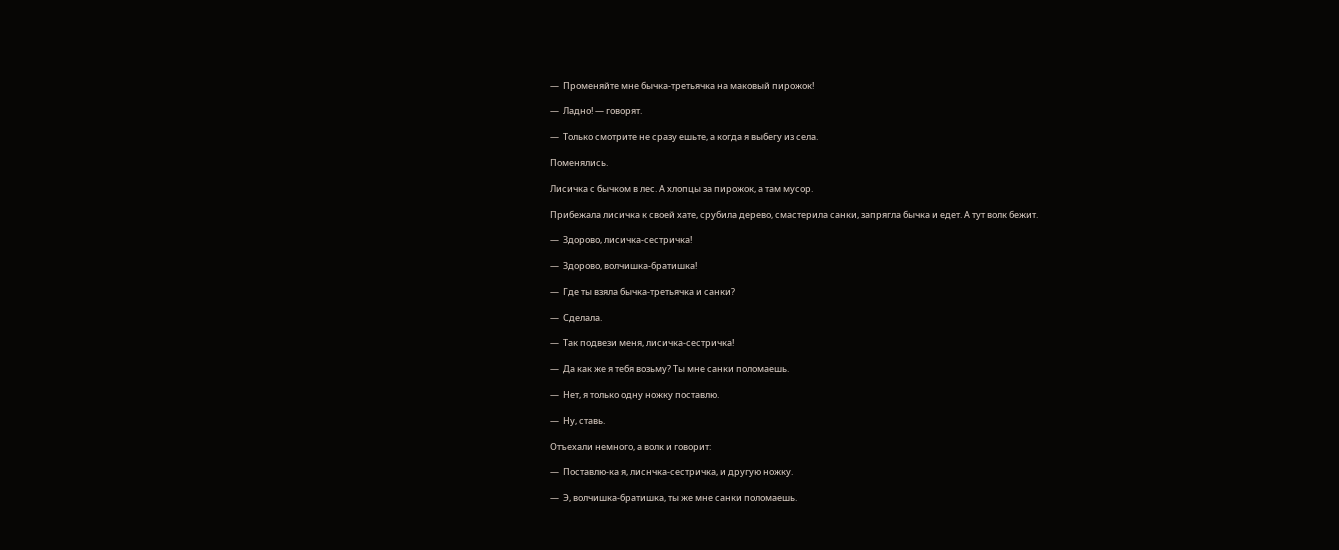—  Променяйте мне бычка-третьячка на маковый пирожок!

—  Ладно! — говорят.

—  Только смотрите не сразу ешьте, а когда я выбегу из села.

Поменялись.

Лисичка с бычком в лес. А хлопцы за пирожок, а там мусор.

Прибежала лисичка к своей хате, срубила дерево, смастерила санки, запрягла бычка и едет. А тут волк бежит.

—  Здорово, лисичка-сестричка!

—  Здорово, волчишка-братишка!

—  Где ты взяла бычка-третьячка и санки?

—  Сделала.

—  Так подвези меня, лисичка-сестричка!

—  Да как же я тебя возьму? Ты мне санки поломаешь.

—  Нет, я только одну ножку поставлю.

—  Ну, ставь.

Отъехали немного, а волк и говорит:

—  Поставлю-ка я, лиснчка-сестричка, и другую ножку.

—  Э, волчишка-братишка, ты же мне санки поломаешь.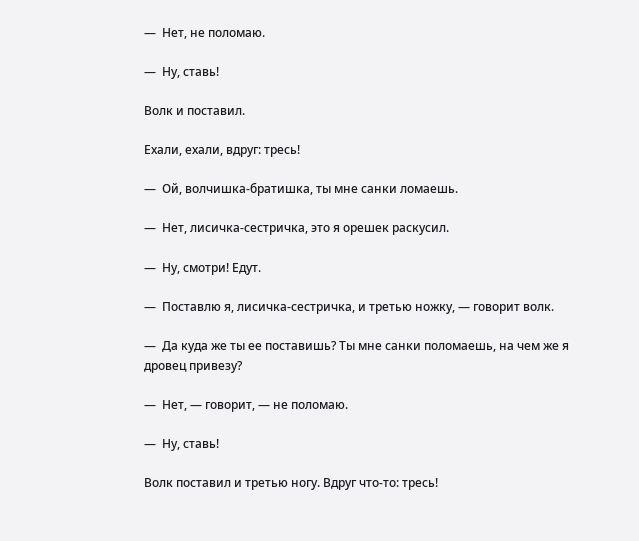—  Нет, не поломаю.

—  Ну, ставь!

Волк и поставил.

Ехали, ехали, вдруг: тресь!

—  Ой, волчишка-братишка, ты мне санки ломаешь.

—  Нет, лисичка-сестричка, это я орешек раскусил.

—  Ну, смотри! Едут.

—  Поставлю я, лисичка-сестричка, и третью ножку, — говорит волк.

—  Да куда же ты ее поставишь? Ты мне санки поломаешь, на чем же я дровец привезу?

—  Нет, — говорит, — не поломаю.

—  Ну, ставь!

Волк поставил и третью ногу. Вдруг что-то: тресь!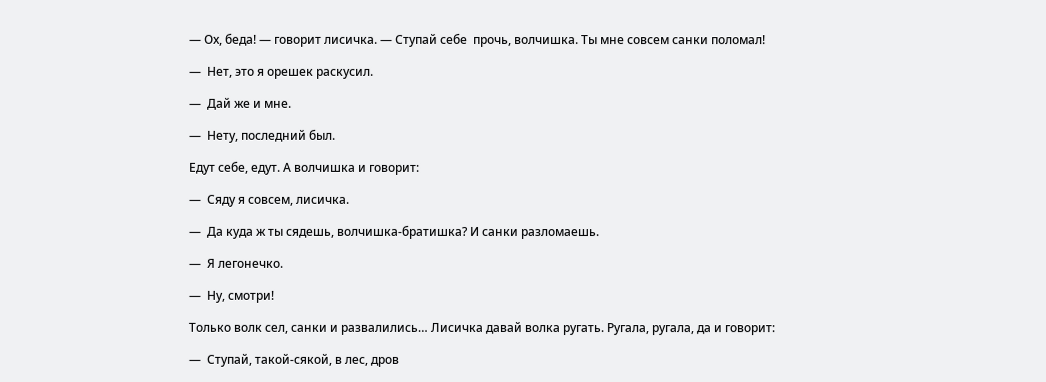— Ох, беда! — говорит лисичка. — Ступай себе  прочь, волчишка. Ты мне совсем санки поломал!

—  Нет, это я орешек раскусил.

—  Дай же и мне.

—  Нету, последний был.

Едут себе, едут. А волчишка и говорит:

—  Сяду я совсем, лисичка.

—  Да куда ж ты сядешь, волчишка-братишка? И санки разломаешь.

—  Я легонечко.

—  Ну, смотри!

Только волк сел, санки и развалились… Лисичка давай волка ругать. Ругала, ругала, да и говорит:

—  Ступай, такой-сякой, в лес, дров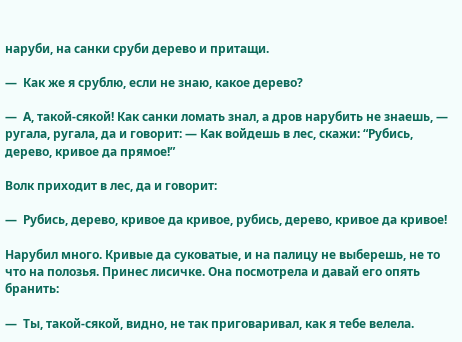наруби, на санки сруби дерево и притащи.

—  Как же я срублю, если не знаю, какое дерево?

—  А, такой-сякой! Как санки ломать знал, а дров нарубить не знаешь, — ругала, ругала, да и говорит: — Как войдешь в лес, скажи: “Рубись, дерево, кривое да прямое!”

Волк приходит в лес, да и говорит:

—  Рубись, дерево, кривое да кривое, рубись, дерево, кривое да кривое!

Нарубил много. Кривые да суковатые, и на палицу не выберешь, не то что на полозья. Принес лисичке. Она посмотрела и давай его опять бранить:

—  Ты, такой-сякой, видно, не так приговаривал, как я тебе велела.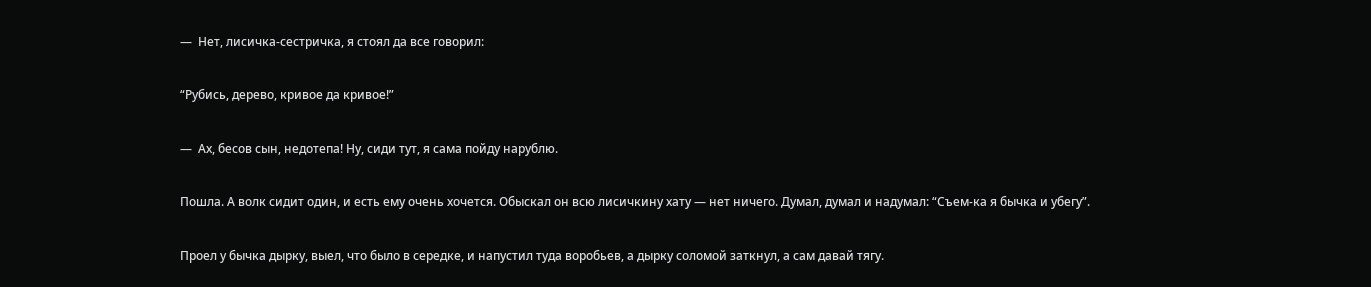—  Нет, лисичка-сестричка, я стоял да все говорил:

“Рубись, дерево, кривое да кривое!”

—  Ах, бесов сын, недотепа! Ну, сиди тут, я сама пойду нарублю.

Пошла. А волк сидит один, и есть ему очень хочется. Обыскал он всю лисичкину хату — нет ничего. Думал, думал и надумал: “Съем-ка я бычка и убегу”.

Проел у бычка дырку, выел, что было в середке, и напустил туда воробьев, а дырку соломой заткнул, а сам давай тягу.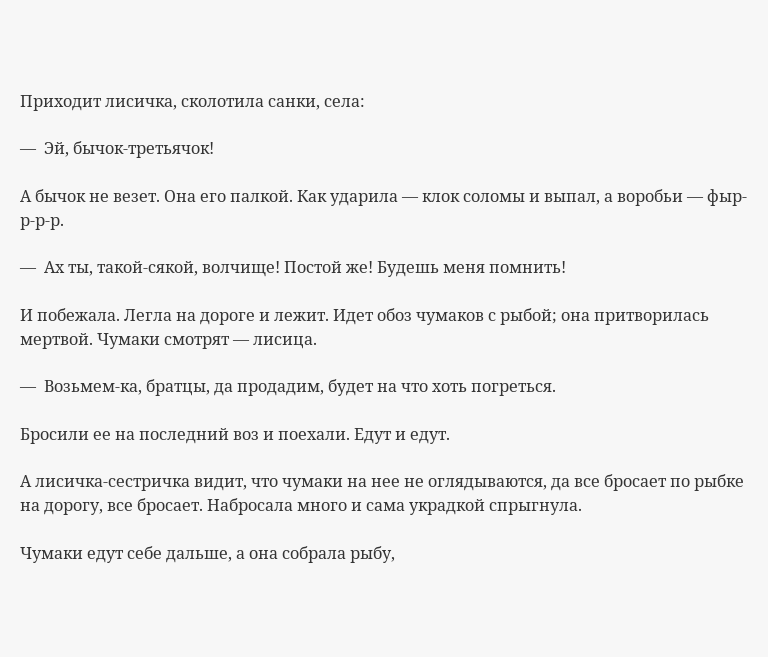Приходит лисичка, сколотила санки, села:

—  Эй, бычок-третьячок!

А бычок не везет. Она его палкой. Как ударила — клок соломы и выпал, а воробьи — фыр-р-р-р.

—  Ах ты, такой-сякой, волчище! Постой же! Будешь меня помнить!

И побежала. Легла на дороге и лежит. Идет обоз чумаков с рыбой; она притворилась мертвой. Чумаки смотрят — лисица.

—  Возьмем-ка, братцы, да продадим, будет на что хоть погреться.

Бросили ее на последний воз и поехали. Едут и едут.

А лисичка-сестричка видит, что чумаки на нее не оглядываются, да все бросает по рыбке на дорогу, все бросает. Набросала много и сама украдкой спрыгнула.

Чумаки едут себе дальше, а она собрала рыбу,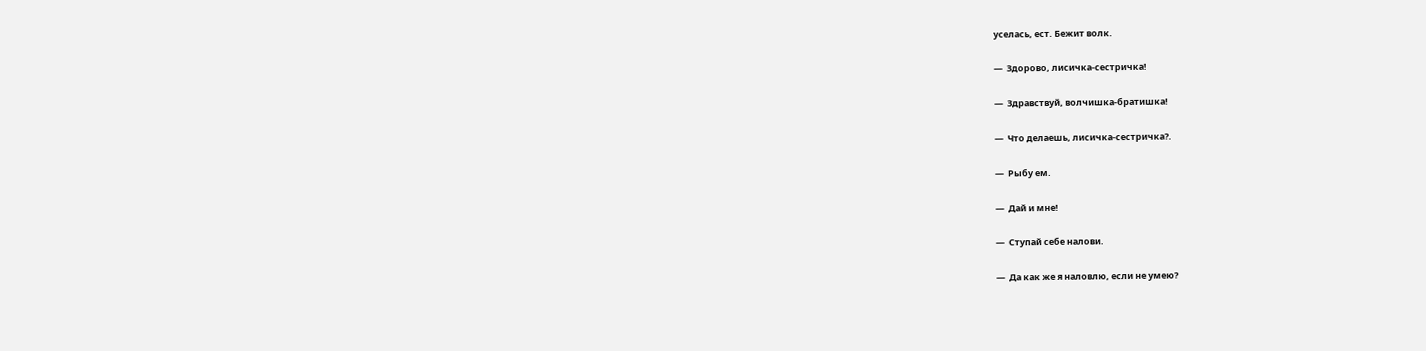уселась, ест. Бежит волк.

—  Здорово, лисичка-сестричка!

—  Здравствуй, волчишка-братишка!

—  Что делаешь, лисичка-сестричка?.

—  Рыбу ем.

—  Дай и мне!

—  Ступай себе налови.

—  Да как же я наловлю, если не умею?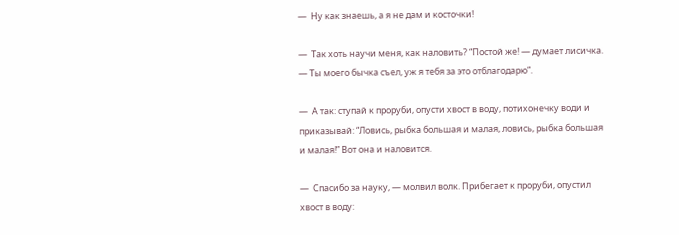—  Ну как знаешь, а я не дам и косточки!

—  Так хоть научи меня, как наловить? “Постой же! — думает лисичка. — Ты моего бычка съел, уж я тебя за это отблагодарю”.

—  А так: ступай к проруби, опусти хвост в воду, потихонечку води и приказывай: “Ловись, рыбка большая и малая, ловись, рыбка большая и малая!” Вот она и наловится.

—  Спасибо за науку, — молвил волк. Прибегает к проруби, опустил хвост в воду: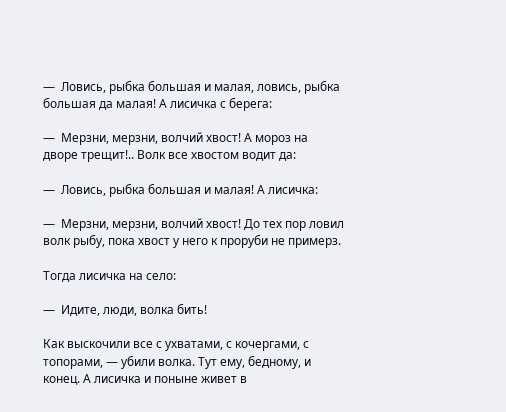—  Ловись, рыбка большая и малая, ловись, рыбка большая да малая! А лисичка с берега:

—  Мерзни, мерзни, волчий хвост! А мороз на дворе трещит!.. Волк все хвостом водит да:

—  Ловись, рыбка большая и малая! А лисичка:

—  Мерзни, мерзни, волчий хвост! До тех пор ловил волк рыбу, пока хвост у него к проруби не примерз.

Тогда лисичка на село:

—  Идите, люди, волка бить!

Как выскочили все с ухватами, с кочергами, с топорами, — убили волка. Тут ему, бедному, и конец. А лисичка и поныне живет в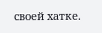своей хатке.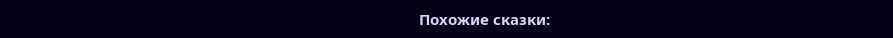Похожие сказки: